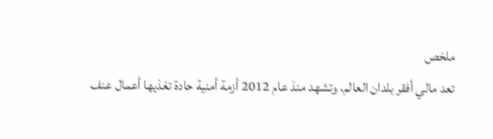ملخص
تعد مالي أفقر بلدان العالم، وتشهد منذ عام 2012 أزمة أمنية حادة تغذيها أعمال عنف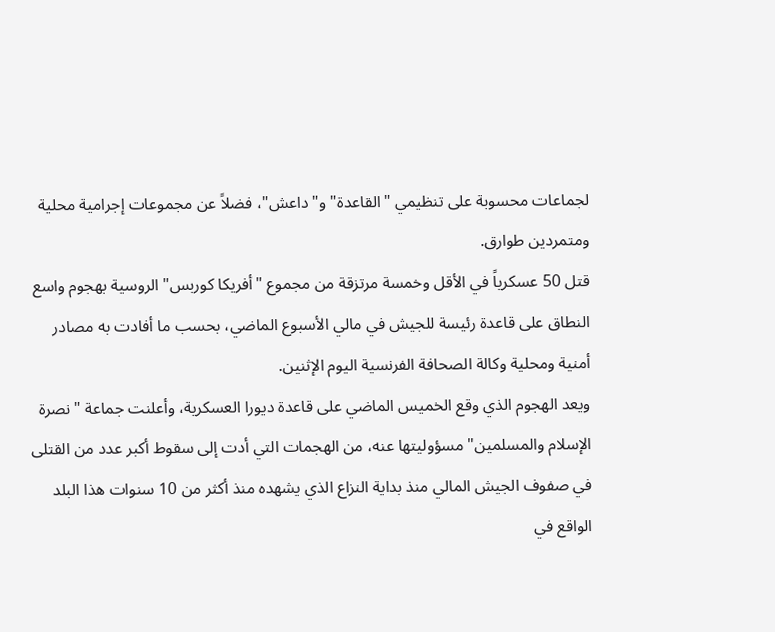لجماعات محسوبة على تنظيمي "القاعدة" و"داعش"، فضلاً عن مجموعات إجرامية محلية ومتمردين طوارق.
قتل 50 عسكرياً في الأقل وخمسة مرتزقة من مجموع "أفريكا كوربس" الروسية بهجوم واسع النطاق على قاعدة رئيسة للجيش في مالي الأسبوع الماضي، بحسب ما أفادت به مصادر أمنية ومحلية وكالة الصحافة الفرنسية اليوم الإثنين.
ويعد الهجوم الذي وقع الخميس الماضي على قاعدة ديورا العسكرية، وأعلنت جماعة "نصرة الإسلام والمسلمين" مسؤوليتها عنه، من الهجمات التي أدت إلى سقوط أكبر عدد من القتلى في صفوف الجيش المالي منذ بداية النزاع الذي يشهده منذ أكثر من 10 سنوات هذا البلد الواقع في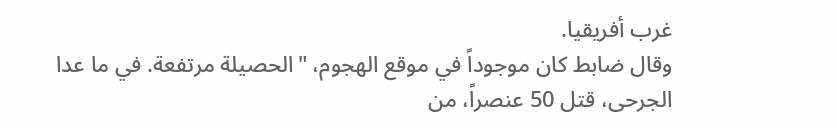غرب أفريقيا.
وقال ضابط كان موجوداً في موقع الهجوم، "الحصيلة مرتفعة. في ما عدا الجرحى، قتل 50 عنصراً، من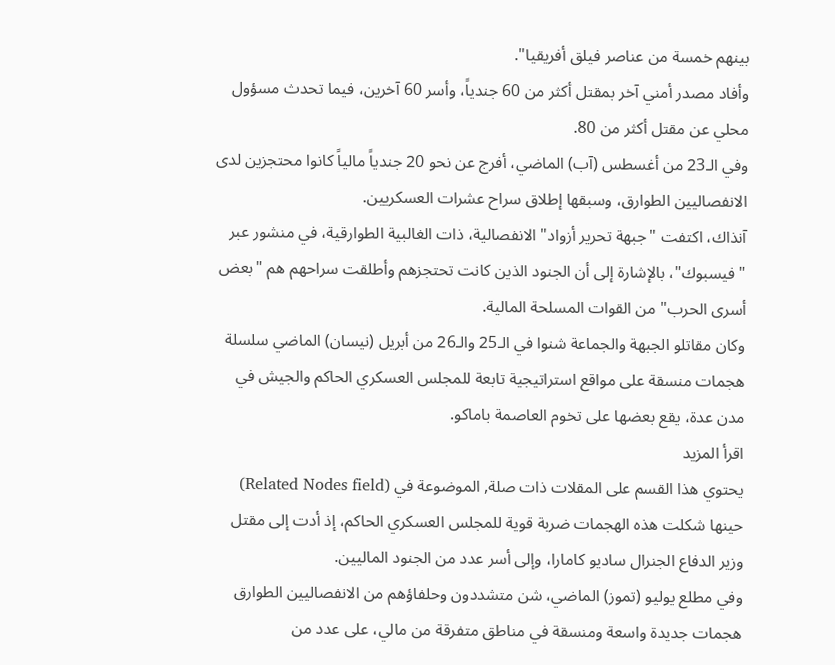بينهم خمسة من عناصر فيلق أفريقيا".
وأفاد مصدر أمني آخر بمقتل أكثر من 60 جندياً، وأسر 60 آخرين، فيما تحدث مسؤول محلي عن مقتل أكثر من 80.
وفي الـ23 من أغسطس (آب) الماضي، أفرج عن نحو 20 جندياً مالياً كانوا محتجزين لدى الانفصاليين الطوارق، وسبقها إطلاق سراح عشرات العسكريين.
آنذاك، اكتفت "جبهة تحرير أزواد" الانفصالية، ذات الغالبية الطوارقية، في منشور عبر "فيسبوك"، بالإشارة إلى أن الجنود الذين كانت تحتجزهم وأطلقت سراحهم هم "بعض أسرى الحرب" من القوات المسلحة المالية.
وكان مقاتلو الجبهة والجماعة شنوا في الـ25 والـ26 من أبريل (نيسان) الماضي سلسلة هجمات منسقة على مواقع استراتيجية تابعة للمجلس العسكري الحاكم والجيش في مدن عدة، يقع بعضها على تخوم العاصمة باماكو.
اقرأ المزيد
يحتوي هذا القسم على المقلات ذات صلة, الموضوعة في (Related Nodes field)
حينها شكلت هذه الهجمات ضربة قوية للمجلس العسكري الحاكم، إذ أدت إلى مقتل وزير الدفاع الجنرال ساديو كامارا، وإلى أسر عدد من الجنود الماليين.
وفي مطلع يوليو (تموز) الماضي، شن متشددون وحلفاؤهم من الانفصاليين الطوارق هجمات جديدة واسعة ومنسقة في مناطق متفرقة من مالي، على عدد من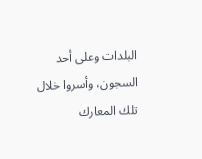البلدات وعلى أحد السجون، وأسروا خلال تلك المعارك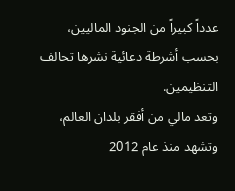عدداً كبيراً من الجنود الماليين، بحسب أشرطة دعائية نشرها تحالف التنظيمين.
وتعد مالي من أفقر بلدان العالم، وتشهد منذ عام 2012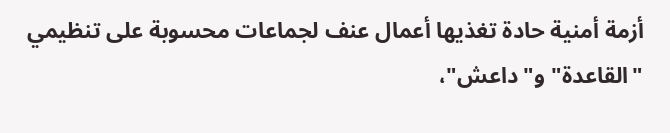أزمة أمنية حادة تغذيها أعمال عنف لجماعات محسوبة على تنظيمي "القاعدة" و"داعش"،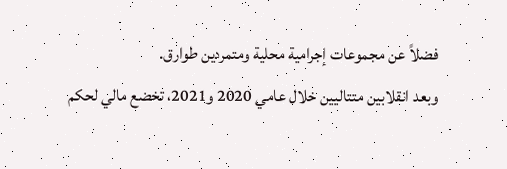فضلاً عن مجموعات إجرامية محلية ومتمردين طوارق.
وبعد انقلابين متتاليين خلال عامي 2020 و2021، تخضع مالي لحكم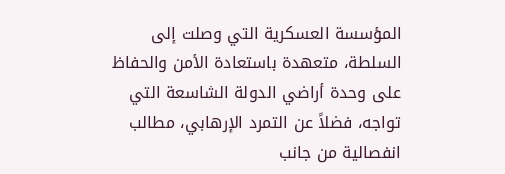المؤسسة العسكرية التي وصلت إلى السلطة، متعهدة باستعادة الأمن والحفاظ على وحدة أراضي الدولة الشاسعة التي تواجه، فضلاً عن التمرد الإرهابي، مطالب انفصالية من جانب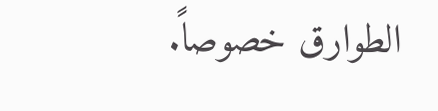الطوارق خصوصاً.